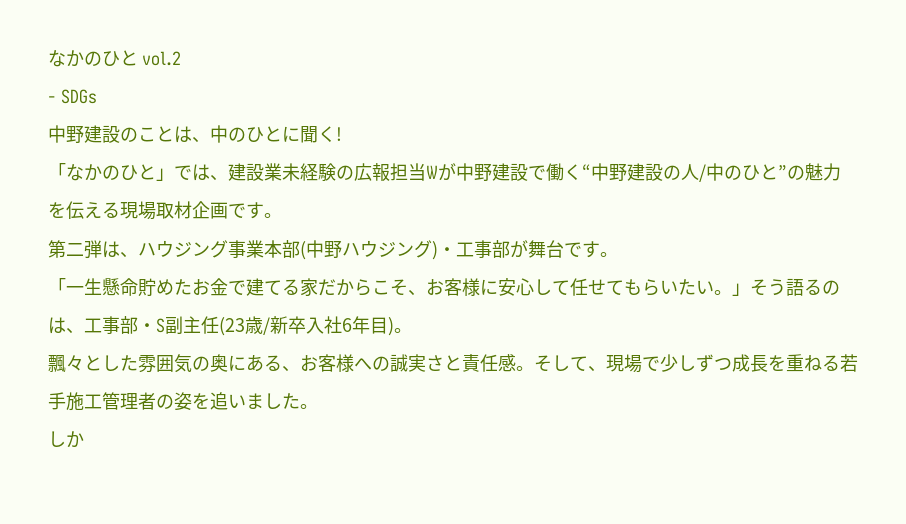なかのひと vol.2
- SDGs
中野建設のことは、中のひとに聞く!
「なかのひと」では、建設業未経験の広報担当Wが中野建設で働く“中野建設の人/中のひと”の魅力を伝える現場取材企画です。
第二弾は、ハウジング事業本部(中野ハウジング)・工事部が舞台です。
「一生懸命貯めたお金で建てる家だからこそ、お客様に安心して任せてもらいたい。」そう語るのは、工事部・S副主任(23歳/新卒入社6年目)。
飄々とした雰囲気の奥にある、お客様への誠実さと責任感。そして、現場で少しずつ成長を重ねる若手施工管理者の姿を追いました。
しか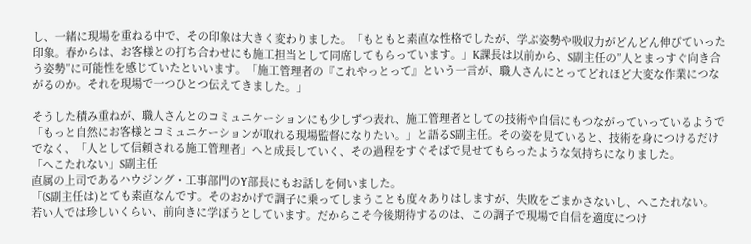し、一緒に現場を重ねる中で、その印象は大きく変わりました。「もともと素直な性格でしたが、学ぶ姿勢や吸収力がどんどん伸びていった印象。春からは、お客様との打ち合わせにも施工担当として同席してもらっています。」K課長は以前から、S副主任の”人とまっすぐ向き合う姿勢”に可能性を感じていたといいます。「施工管理者の『これやっとって』という一言が、職人さんにとってどれほど大変な作業につながるのか。それを現場で一つひとつ伝えてきました。」

そうした積み重ねが、職人さんとのコミュニケーションにも少しずつ表れ、施工管理者としての技術や自信にもつながっていっているようで「もっと自然にお客様とコミュニケーションが取れる現場監督になりたい。」と語るS副主任。その姿を見ていると、技術を身につけるだけでなく、「人として信頼される施工管理者」へと成長していく、その過程をすぐそばで見せてもらったような気持ちになりました。
「へこたれない」S副主任
直属の上司であるハウジング・工事部門のY部長にもお話しを伺いました。
「(S副主任は)とても素直なんです。そのおかげで調子に乗ってしまうことも度々ありはしますが、失敗をごまかさないし、へこたれない。若い人では珍しいくらい、前向きに学ぼうとしています。だからこそ今後期待するのは、この調子で現場で自信を適度につけ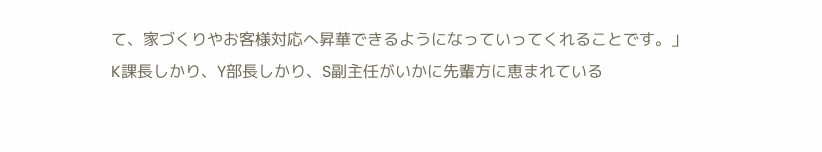て、家づくりやお客様対応へ昇華できるようになっていってくれることです。」
K課長しかり、Y部長しかり、S副主任がいかに先輩方に恵まれている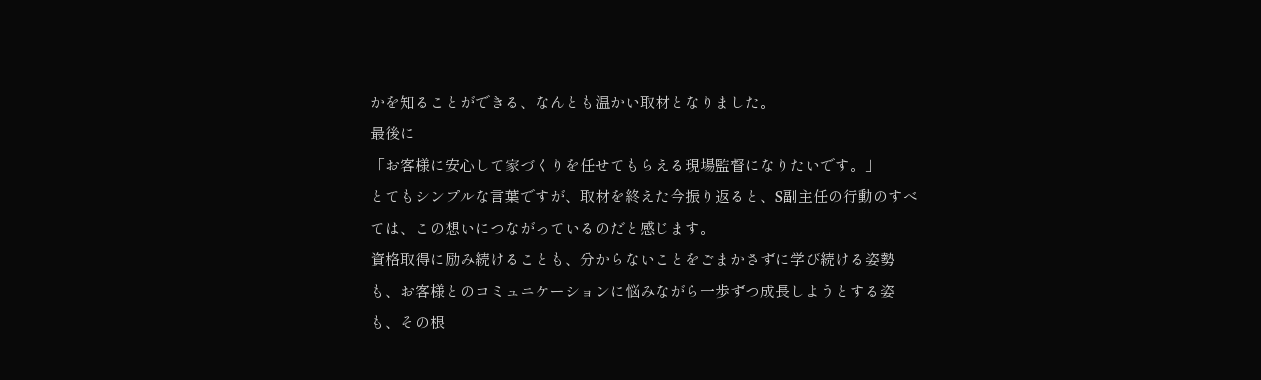かを知ることができる、なんとも温かい取材となりました。
最後に
「お客様に安心して家づくりを任せてもらえる現場監督になりたいです。」
とてもシンプルな言葉ですが、取材を終えた今振り返ると、S副主任の行動のすべては、この想いにつながっているのだと感じます。
資格取得に励み続けることも、分からないことをごまかさずに学び続ける姿勢も、お客様とのコミュニケーションに悩みながら一歩ずつ成長しようとする姿も、その根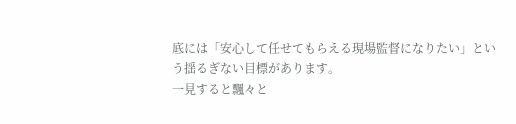底には「安心して任せてもらえる現場監督になりたい」という揺るぎない目標があります。
一見すると飄々と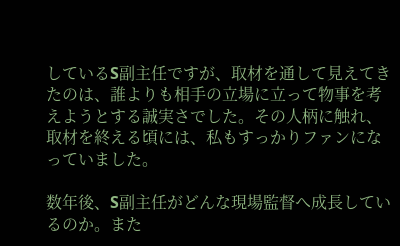しているS副主任ですが、取材を通して見えてきたのは、誰よりも相手の立場に立って物事を考えようとする誠実さでした。その人柄に触れ、取材を終える頃には、私もすっかりファンになっていました。

数年後、S副主任がどんな現場監督へ成長しているのか。また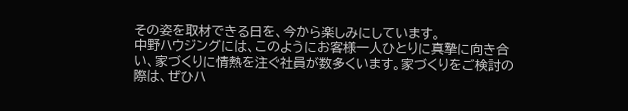その姿を取材できる日を、今から楽しみにしています。
中野ハウジングには、このようにお客様一人ひとりに真摯に向き合い、家づくりに情熱を注ぐ社員が数多くいます。家づくりをご検討の際は、ぜひハ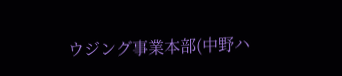ウジング事業本部(中野ハ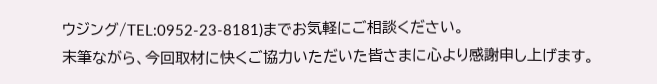ウジング/TEL:0952-23-8181)までお気軽にご相談ください。
末筆ながら、今回取材に快くご協力いただいた皆さまに心より感謝申し上げます。